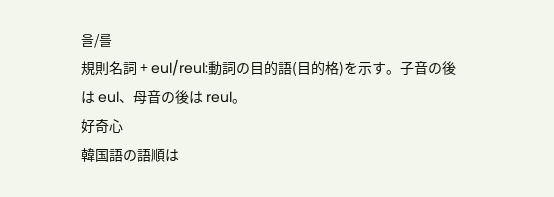을/를
規則名詞 + eul/reul:動詞の目的語(目的格)を示す。子音の後は eul、母音の後は reul。
好奇心
韓国語の語順は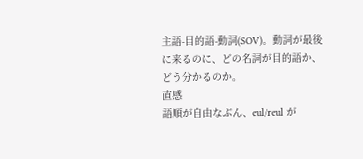主語-目的語-動詞(SOV)。動詞が最後に来るのに、どの名詞が目的語か、どう分かるのか。
直感
語順が自由なぶん、eul/reul が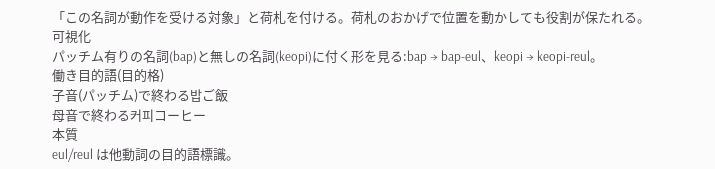「この名詞が動作を受ける対象」と荷札を付ける。荷札のおかげで位置を動かしても役割が保たれる。
可視化
パッチム有りの名詞(bap)と無しの名詞(keopi)に付く形を見る:bap → bap-eul、keopi → keopi-reul。
働き目的語(目的格)
子音(パッチム)で終わる밥ご飯
母音で終わる커피コーヒー
本質
eul/reul は他動詞の目的語標識。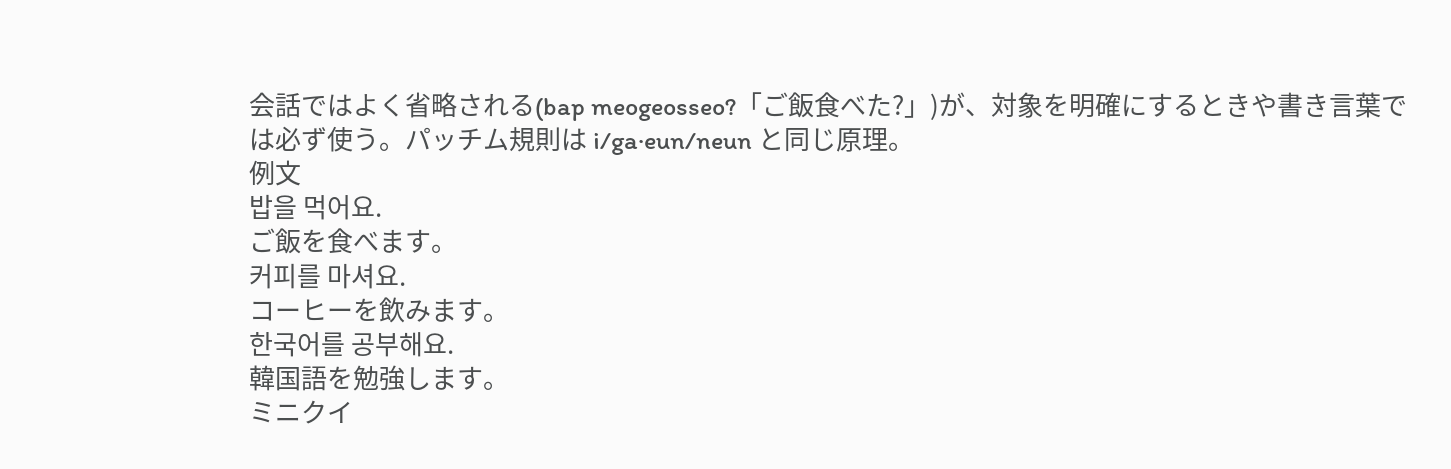会話ではよく省略される(bap meogeosseo?「ご飯食べた?」)が、対象を明確にするときや書き言葉では必ず使う。パッチム規則は i/ga·eun/neun と同じ原理。
例文
밥을 먹어요.
ご飯を食べます。
커피를 마셔요.
コーヒーを飲みます。
한국어를 공부해요.
韓国語を勉強します。
ミニクイ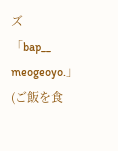ズ
「bap__ meogeoyo.」(ご飯を食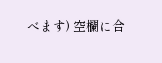べます) 空欄に合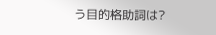う目的格助詞は?